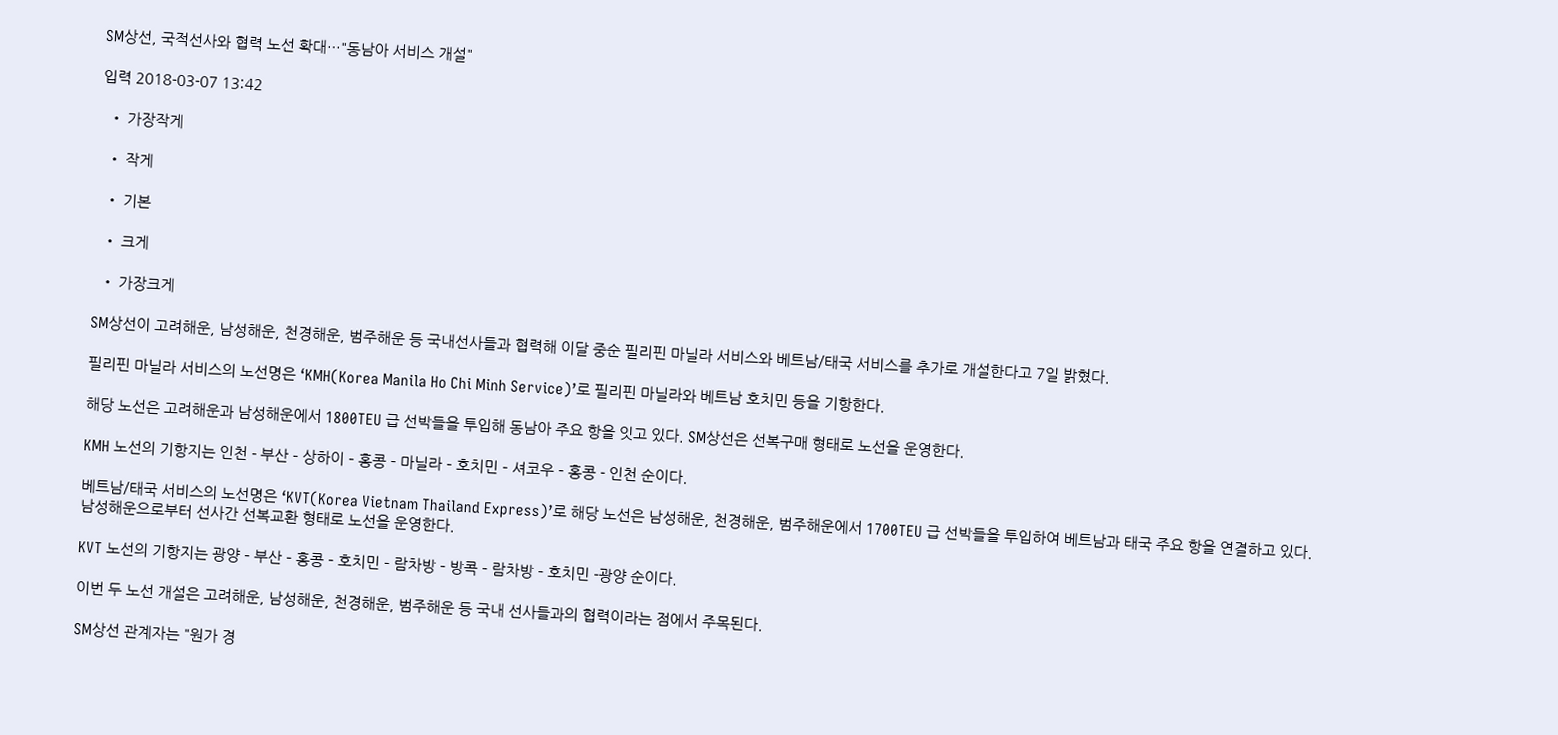SM상선, 국적선사와 협력 노선 확대…"동남아 서비스 개설"

입력 2018-03-07 13:42

  • 가장작게

  • 작게

  • 기본

  • 크게

  • 가장크게

SM상선이 고려해운, 남성해운, 천경해운, 범주해운 등 국내선사들과 협력해 이달 중순 필리핀 마닐라 서비스와 베트남/태국 서비스를 추가로 개설한다고 7일 밝혔다.

필리핀 마닐라 서비스의 노선명은 ‘KMH(Korea Manila Ho Chi Minh Service)’로 필리핀 마닐라와 베트남 호치민 등을 기항한다.

해당 노선은 고려해운과 남성해운에서 1800TEU 급 선박들을 투입해 동남아 주요 항을 잇고 있다. SM상선은 선복구매 형태로 노선을 운영한다.

KMH 노선의 기항지는 인천 - 부산 – 상하이 – 홍콩 – 마닐라 – 호치민 – 셔코우 – 홍콩 - 인천 순이다.

베트남/태국 서비스의 노선명은 ‘KVT(Korea Vietnam Thailand Express)’로 해당 노선은 남성해운, 천경해운, 범주해운에서 1700TEU 급 선박들을 투입하여 베트남과 태국 주요 항을 연결하고 있다. 남성해운으로부터 선사간 선복교환 형태로 노선을 운영한다.

KVT 노선의 기항지는 광양 – 부산 – 홍콩 – 호치민 – 람차방 – 방콕 – 람차방 – 호치민 -광양 순이다.

이번 두 노선 개설은 고려해운, 남성해운, 천경해운, 범주해운 등 국내 선사들과의 협력이라는 점에서 주목된다.

SM상선 관계자는 "원가 경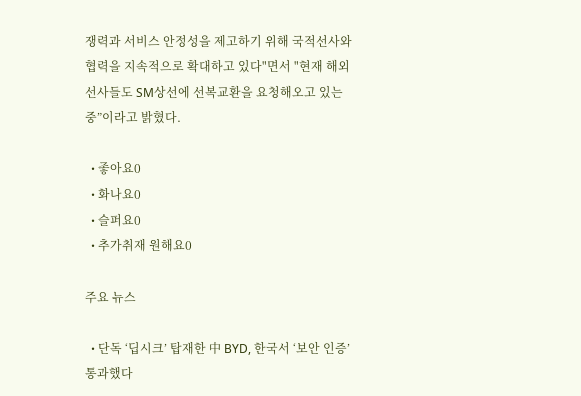쟁력과 서비스 안정성을 제고하기 위해 국적선사와 협력을 지속적으로 확대하고 있다"면서 "현재 해외 선사들도 SM상선에 선복교환을 요청해오고 있는 중”이라고 밝혔다.

  • 좋아요0
  • 화나요0
  • 슬퍼요0
  • 추가취재 원해요0

주요 뉴스

  • 단독 ‘딥시크’ 탑재한 中 BYD, 한국서 ‘보안 인증’ 통과했다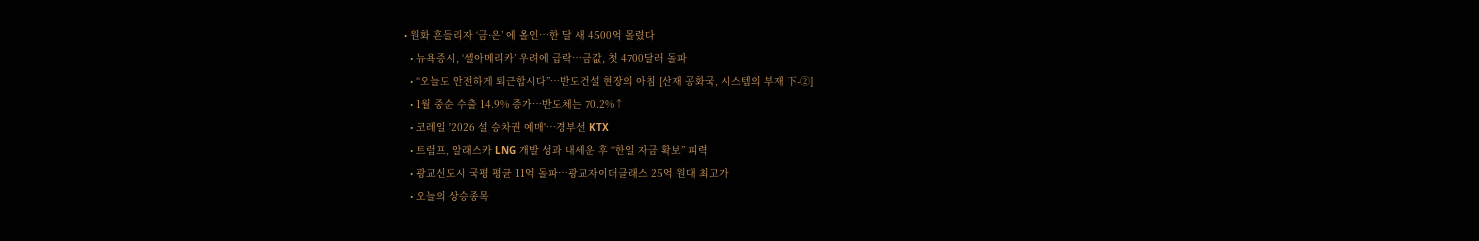• 원화 흔들리자 ‘금·은’ 에 올인…한 달 새 4500억 몰렸다
  • 뉴욕증시, ‘셀아메리카’ 우려에 급락…금값, 첫 4700달러 돌파
  • “오늘도 안전하게 퇴근합시다”⋯반도건설 현장의 아침 [산재 공화국, 시스템의 부재 下-②]
  • 1월 중순 수출 14.9% 증가⋯반도체는 70.2%↑
  • 코레일 '2026 설 승차권 예매'…경부선 KTX
  • 트럼프, 알래스카 LNG 개발 성과 내세운 후 “한일 자금 확보” 피력
  • 광교신도시 국평 평균 11억 돌파…광교자이더클래스 25억 원대 최고가
  • 오늘의 상승종목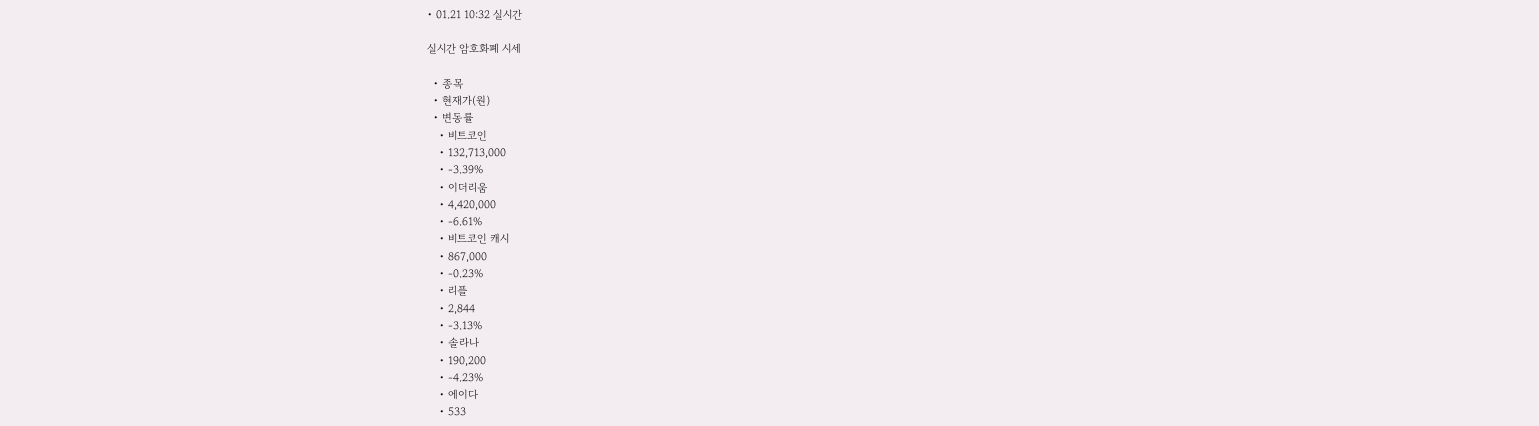• 01.21 10:32 실시간

실시간 암호화폐 시세

  • 종목
  • 현재가(원)
  • 변동률
    • 비트코인
    • 132,713,000
    • -3.39%
    • 이더리움
    • 4,420,000
    • -6.61%
    • 비트코인 캐시
    • 867,000
    • -0.23%
    • 리플
    • 2,844
    • -3.13%
    • 솔라나
    • 190,200
    • -4.23%
    • 에이다
    • 533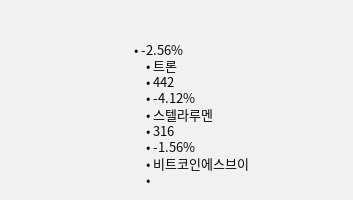• -2.56%
    • 트론
    • 442
    • -4.12%
    • 스텔라루멘
    • 316
    • -1.56%
    • 비트코인에스브이
    •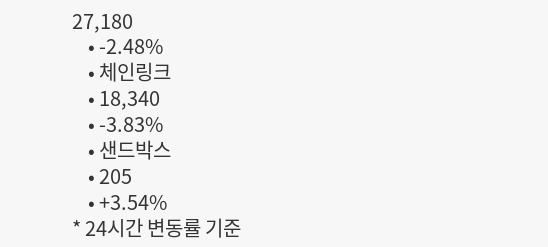27,180
    • -2.48%
    • 체인링크
    • 18,340
    • -3.83%
    • 샌드박스
    • 205
    • +3.54%
* 24시간 변동률 기준